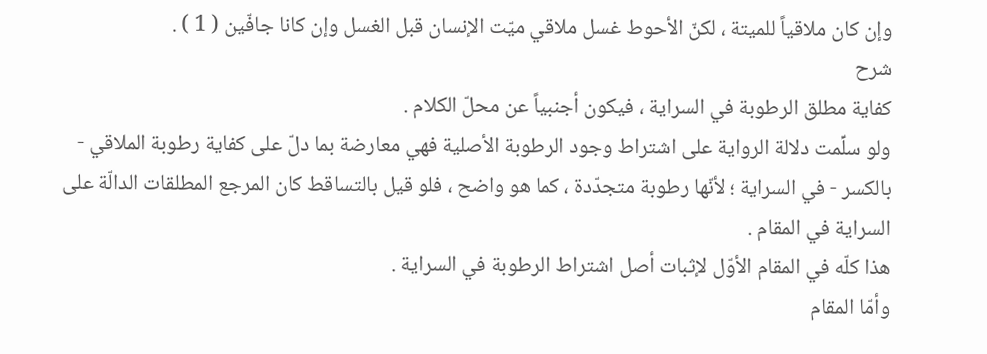وإن كان ملاقياً للميتة ، لكنّ الأحوط غسل ملاقي ميّت الإنسان قبل الغسل وإن كانا جافّين ( 1 ) .
شرح
كفاية مطلق الرطوبة في السراية ، فيكون أجنبياً عن محلّ الكلام .
ولو سلِّمت دلالة الرواية على اشتراط وجود الرطوبة الأصلية فهي معارضة بما دلّ على كفاية رطوبة الملاقي - بالكسر - في السراية ؛ لأنّها رطوبة متجدّدة ، كما هو واضح ، فلو قيل بالتساقط كان المرجع المطلقات الدالّة على السراية في المقام .
هذا كلّه في المقام الأوّل لإثبات أصل اشتراط الرطوبة في السراية .
وأمّا المقام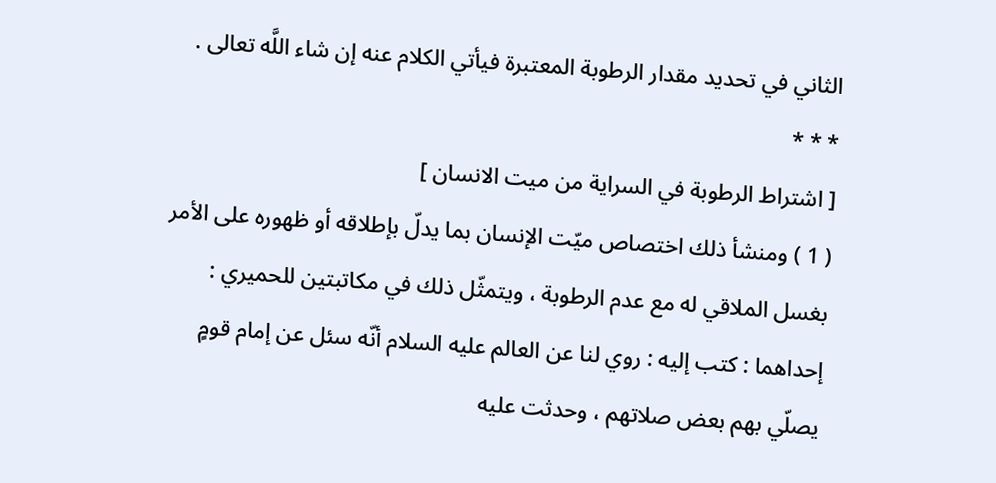الثاني في تحديد مقدار الرطوبة المعتبرة فيأتي الكلام عنه إن شاء اللَّه تعالى .
* * *
[ اشتراط الرطوبة في السراية من ميت الانسان ]
( 1 ) ومنشأ ذلك اختصاص ميّت الإنسان بما يدلّ بإطلاقه أو ظهوره على الأمر بغسل الملاقي له مع عدم الرطوبة ، ويتمثّل ذلك في مكاتبتين للحميري : إحداهما : كتب إليه : روي لنا عن العالم عليه السلام أنّه سئل عن إمام قومٍ يصلّي بهم بعض صلاتهم ، وحدثت عليه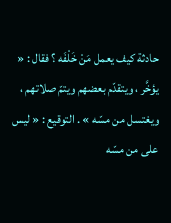حادثة كيف يعمل مَنْ خَلْفَه ؟ فقال : « يؤخَّر ، ويتقدّم بعضهم ويتمّ صلاتهم ، ويغتسل من مسّه » . التوقيع : « ليس على من مسّه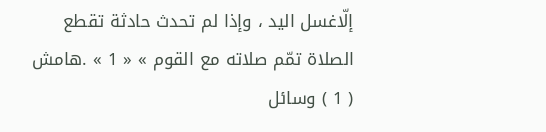إلّاغسل اليد ، وإذا لم تحدث حادثة تقطع الصلاة تمّم صلاته مع القوم » « 1 » .هامش
( 1 ) وسائل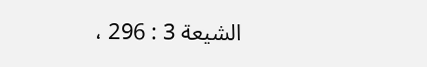الشيعة 3 : 296 ،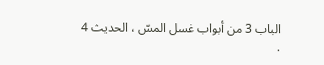الباب 3 من أبواب غسل المسّ ، الحديث 4 .